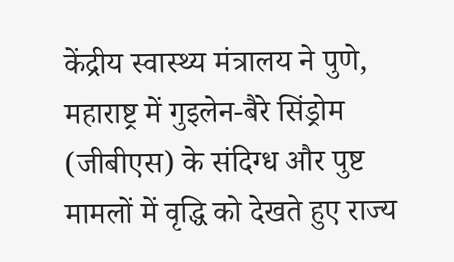केंद्रीय स्वास्थ्य मंत्रालय ने पुणे, महाराष्ट्र में गुइलेन-बैरे सिंड्रोम (जीबीएस) के संदिग्ध और पुष्ट मामलों में वृद्धि को देखते हुए राज्य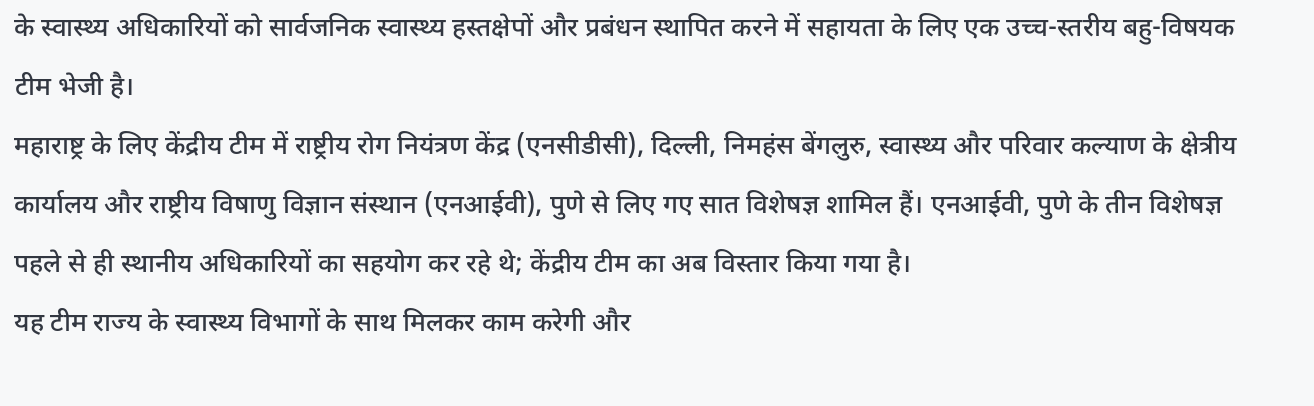के स्वास्थ्य अधिकारियों को सार्वजनिक स्वास्थ्य हस्तक्षेपों और प्रबंधन स्थापित करने में सहायता के लिए एक उच्च-स्तरीय बहु-विषयक टीम भेजी है।
महाराष्ट्र के लिए केंद्रीय टीम में राष्ट्रीय रोग नियंत्रण केंद्र (एनसीडीसी), दिल्ली, निमहंस बेंगलुरु, स्वास्थ्य और परिवार कल्याण के क्षेत्रीय कार्यालय और राष्ट्रीय विषाणु विज्ञान संस्थान (एनआईवी), पुणे से लिए गए सात विशेषज्ञ शामिल हैं। एनआईवी, पुणे के तीन विशेषज्ञ पहले से ही स्थानीय अधिकारियों का सहयोग कर रहे थे; केंद्रीय टीम का अब विस्तार किया गया है।
यह टीम राज्य के स्वास्थ्य विभागों के साथ मिलकर काम करेगी और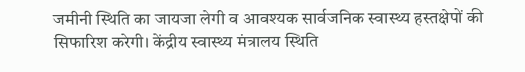जमीनी स्थिति का जायजा लेगी व आवश्यक सार्वजनिक स्वास्थ्य हस्तक्षेपों की सिफारिश करेगी। केंद्रीय स्वास्थ्य मंत्रालय स्थिति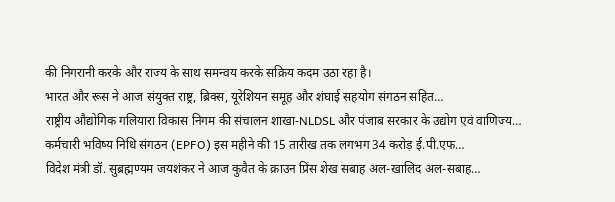की निगरानी करके और राज्य के साथ समन्वय करके सक्रिय कदम उठा रहा है।
भारत और रूस ने आज संयुक्त राष्ट्र, ब्रिक्स, यूरेशियन समूह और शंघाई सहयोग संगठन सहित…
राष्ट्रीय औद्योगिक गलियारा विकास निगम की संचालन शाखा-NLDSL और पंजाब सरकार के उद्योग एवं वाणिज्य…
कर्मचारी भविष्य निधि संगठन (EPFO) इस महीने की 15 तारीख तक लगभग 34 करोड़ ई.पी.एफ…
विदेश मंत्री डॉ. सुब्रह्मण्यम जयशंकर ने आज कुवैत के क्राउन प्रिंस शेख सबाह अल-खालिद अल-सबाह…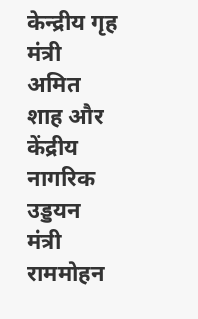केन्द्रीय गृह मंत्री अमित शाह और केंद्रीय नागरिक उड्डयन मंत्री राममोहन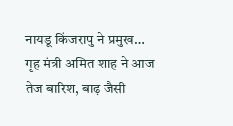नायडू किंजरापु ने प्रमुख…
गृह मंत्री अमित शाह ने आज तेज बारिश, बाढ़ जैसी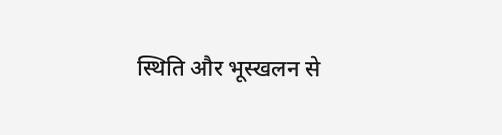स्थिति और भूस्खलन से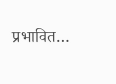प्रभावित…